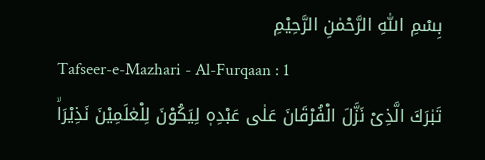بِسْمِ اللّٰهِ الرَّحْمٰنِ الرَّحِيْمِ
Tafseer-e-Mazhari - Al-Furqaan : 1
تَبٰرَكَ الَّذِیْ نَزَّلَ الْفُرْقَانَ عَلٰى عَبْدِهٖ لِیَكُوْنَ لِلْعٰلَمِیْنَ نَذِیْرَاۙ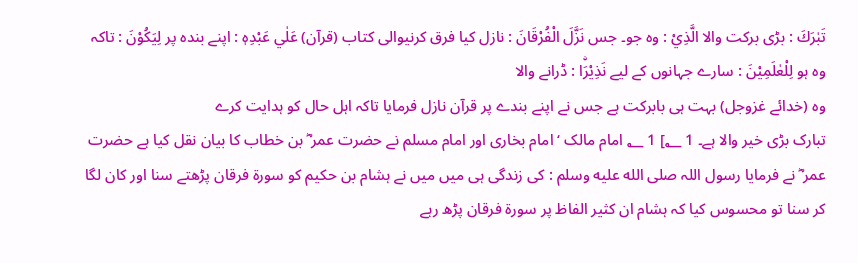تَبٰرَكَ : بڑی برکت والا الَّذِيْ : وہ جو۔ جس نَزَّلَ الْفُرْقَانَ : نازل کیا فرق کرنیوالی کتاب (قرآن) عَلٰي عَبْدِهٖ : اپنے بندہ پر لِيَكُوْنَ : تاکہ وہ ہو لِلْعٰلَمِيْنَ : سارے جہانوں کے لیے نَذِيْرَۨا : ڈرانے والا
وہ (خدائے غزوجل) بہت ہی بابرکت ہے جس نے اپنے بندے پر قرآن نازل فرمایا تاکہ اہل حال کو ہدایت کرے
تبارک بڑی خیر والا ہے۔ 1 ؂] 1 ؂ امام مالک ‘ امام بخاری اور امام مسلم نے حضرت عمر ؓ بن خطاب کا بیان نقل کیا ہے حضرت عمر ؓ نے فرمایا رسول اللہ صلى الله عليه وسلم : کی زندگی ہی میں میں نے ہشام بن حکیم کو سورة فرقان پڑھتے سنا اور کان لگا کر سنا تو محسوس کیا کہ ہشام ان کثیر الفاظ پر سورة فرقان پڑھ رہے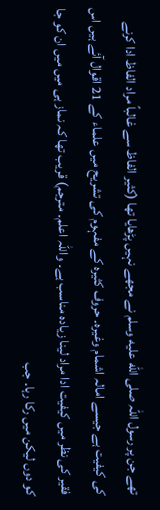تھے جن پر رسول اللہ صلى الله عليه وسلم نے مجھے نہیں پڑھایا تھا (کثیر الفاظ سے غالباً مراد الفاظ ادا کرنے کی کیفیت ہے جیسے امالہ اشمام وغیرہ۔ حروف کثیرہ کے مفہوم کی تشریح میں علماء کے 21 اقوال آئے ہیں اس فقیر کی نظر میں کیفیت ادا مراد لینا زیادہ مناسب ہے۔ واللہ اعلم۔ مترجم) قریب تھا کہ نماز ہی میں میں ان کو جا کو دوں لیکن میں رکا رہا۔ جب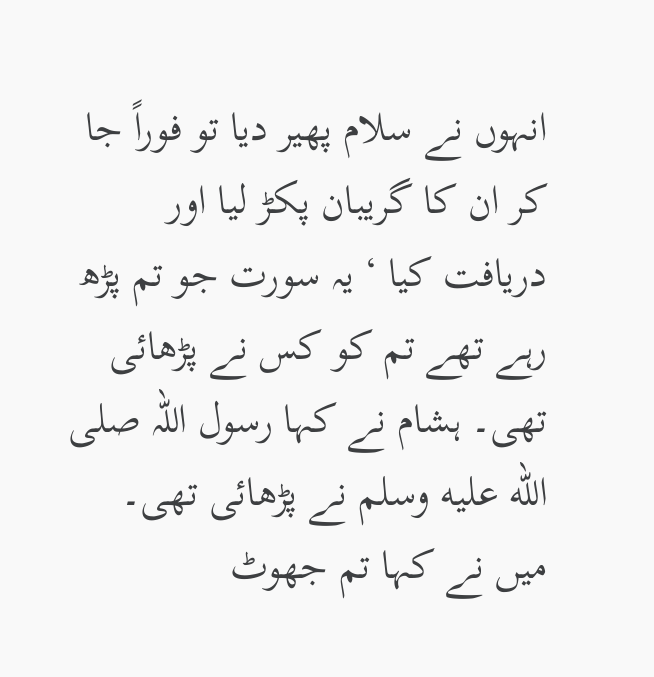انہوں نے سلام پھیر دیا تو فوراً جا کر ان کا گریبان پکڑ لیا اور دریافت کیا ‘ یہ سورت جو تم پڑھ رہے تھے تم کو کس نے پڑھائی تھی۔ ہشام نے کہا رسول اللہ صلى الله عليه وسلم نے پڑھائی تھی۔ میں نے کہا تم جھوٹ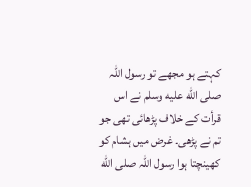کہتے ہو مجھے تو رسول اللہ صلى الله عليه وسلم نے اس قرأت کے خلاف پڑھائی تھی جو تم نے پڑھی۔ غرض میں ہشام کو کھینچتا ہوا رسول اللہ صلى الله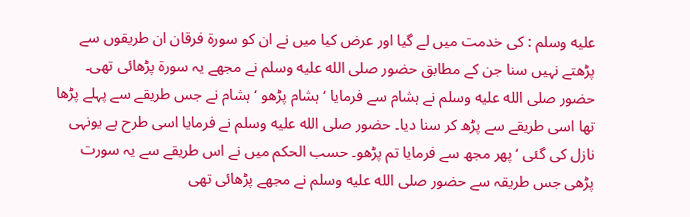عليه وسلم : کی خدمت میں لے گیا اور عرض کیا میں نے ان کو سورة فرقان ان طریقوں سے پڑھتے نہیں سنا جن کے مطابق حضور صلى الله عليه وسلم نے مجھے یہ سورة پڑھائی تھی۔ حضور صلى الله عليه وسلم نے ہشام سے فرمایا ‘ ہشام پڑھو ‘ ہشام نے جس طریقے سے پہلے پڑھا تھا اسی طریقے سے پڑھ کر سنا دیا۔ حضور صلى الله عليه وسلم نے فرمایا اسی طرح ہے یونہی نازل کی گئی ‘ پھر مجھ سے فرمایا تم پڑھو۔ حسب الحکم میں نے اس طریقے سے یہ سورت پڑھی جس طریقہ سے حضور صلى الله عليه وسلم نے مجھے پڑھائی تھی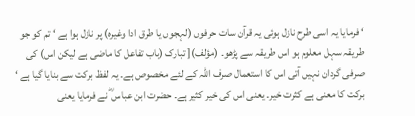‘ فرمایا یہ اسی طرح نازل ہوئی یہ قرآن سات حرفوں (لہجوں یا طرق ادا وغیرہ) پر نازل ہوا ہے ‘ تم کو جو طریقہ سہل معلوم ہو اس طریقہ سے پڑھو۔ (مؤلف)[ تبارک (باب تفاعل کا ماضی ہے لیکن اس) کی صرفی گردان نہیں آتی اس کا استعمال صرف اللہ کے لئے مخصوص ہے۔ یہ لفظ برکت سے بنایا گیا ہے ‘ برکت کا معنی ہے کثرت خیر۔ یعنی اس کی خیر کثیر ہے۔ حضرت ابن عباس ؓ نے فرمایا یعنی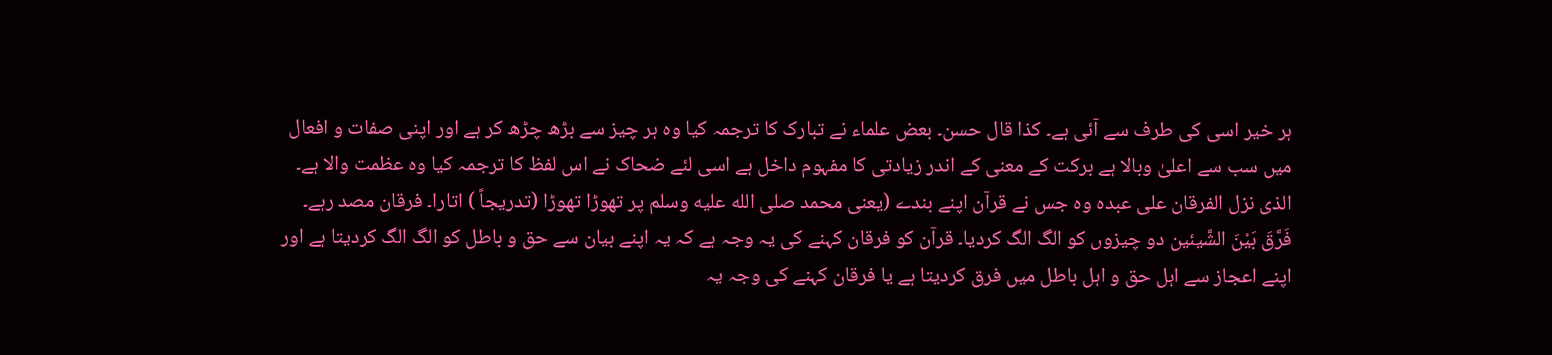ہر خیر اسی کی طرف سے آئی ہے۔ کذا قال حسن۔ بعض علماء نے تبارک کا ترجمہ کیا وہ ہر چیز سے بڑھ چڑھ کر ہے اور اپنی صفات و افعال میں سب سے اعلیٰ وبالا ہے برکت کے معنی کے اندر زیادتی کا مفہوم داخل ہے اسی لئے ضحاک نے اس لفظ کا ترجمہ کیا وہ عظمت والا ہے۔ الذی نزل الفرقان علی عبدہ وہ جس نے قرآن اپنے بندے (یعنی محمد صلى الله عليه وسلم پر تھوڑا تھوڑا (تدریجاً ) اتارا۔ فرقان مصد رہے۔ فَرَّقَ بَیْنَ الشَّیئین دو چیزوں کو الگ الگ کردیا۔ قرآن کو فرقان کہنے کی یہ وجہ ہے کہ یہ اپنے بیان سے حق و باطل کو الگ الگ کردیتا ہے اور اپنے اعجاز سے اہل حق و اہل باطل میں فرق کردیتا ہے یا فرقان کہنے کی وجہ یہ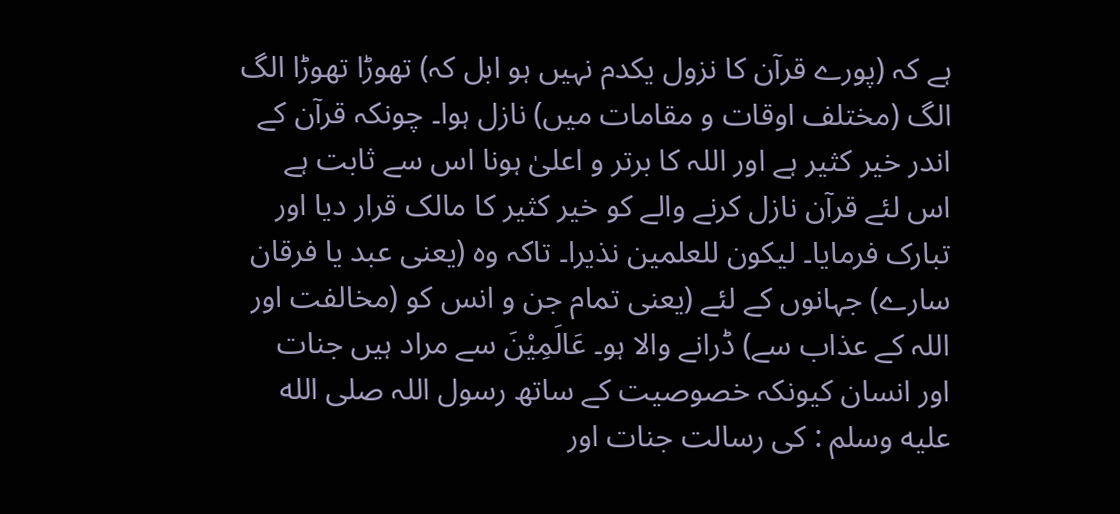ہے کہ (پورے قرآن کا نزول یکدم نہیں ہو ابل کہ) تھوڑا تھوڑا الگ الگ (مختلف اوقات و مقامات میں) نازل ہوا۔ چونکہ قرآن کے اندر خیر کثیر ہے اور اللہ کا برتر و اعلیٰ ہونا اس سے ثابت ہے اس لئے قرآن نازل کرنے والے کو خیر کثیر کا مالک قرار دیا اور تبارک فرمایا۔ لیکون للعلمین نذیرا۔ تاکہ وہ (یعنی عبد یا فرقان سارے) جہانوں کے لئے (یعنی تمام جن و انس کو (مخالفت اور اللہ کے عذاب سے) ڈرانے والا ہو۔ عَالَمِیْنَ سے مراد ہیں جنات اور انسان کیونکہ خصوصیت کے ساتھ رسول اللہ صلى الله عليه وسلم : کی رسالت جنات اور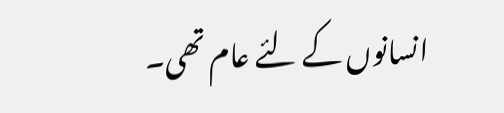انسانوں کے لئے عام تھی۔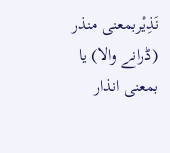نَذِیْربمعنی منذر (ڈرانے والا) یا بمعنی انذار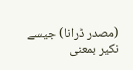(مصدر ڈرانا) جیسے نکیر بمعنی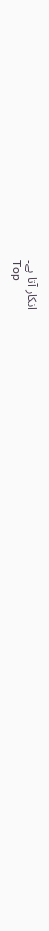انکار آتا ہے۔
Top